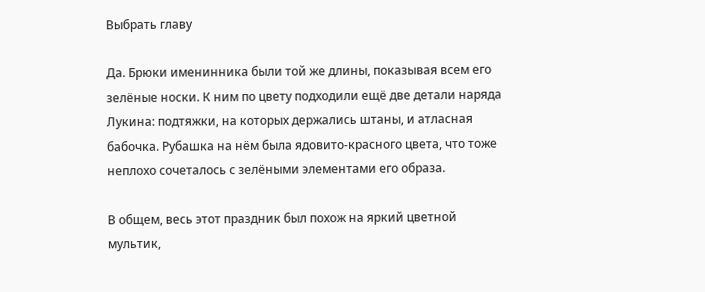Выбрать главу

Да. Брюки именинника были той же длины, показывая всем его зелёные носки. К ним по цвету подходили ещё две детали наряда Лукина: подтяжки, на которых держались штаны, и атласная бабочка. Рубашка на нём была ядовито-красного цвета, что тоже неплохо сочеталось с зелёными элементами его образа.

В общем, весь этот праздник был похож на яркий цветной мультик,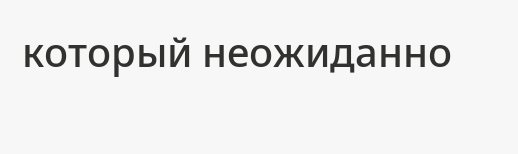который неожиданно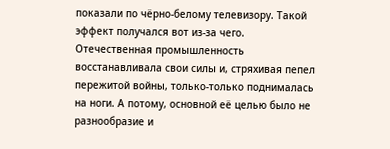показали по чёрно-белому телевизору. Такой эффект получался вот из-за чего. Отечественная промышленность восстанавливала свои силы и, стряхивая пепел пережитой войны, только-только поднималась на ноги. А потому, основной её целью было не разнообразие и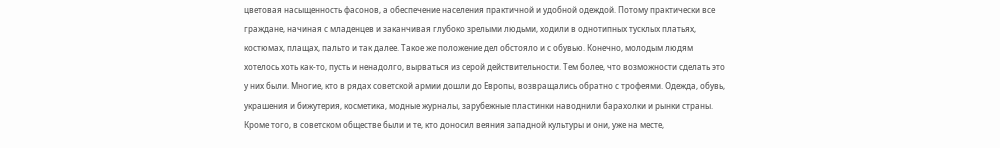цветовая насыщенность фасонов, а обеспечение населения практичной и удобной одеждой. Потому практически все граждане, начиная с младенцев и заканчивая глубоко зрелыми людьми, ходили в однотипных тусклых платьях, костюмах, плащах, пальто и так далее. Такое же положение дел обстояло и с обувью. Конечно, молодым людям хотелось хоть как-то, пусть и ненадолго, вырваться из серой действительности. Тем более, что возможности сделать это у них были. Многие, кто в рядах советской армии дошли до Европы, возвращались обратно с трофеями. Одежда, обувь, украшения и бижутерия, косметика, модные журналы, зарубежные пластинки наводнили барахолки и рынки страны. Кроме того, в советском обществе были и те, кто доносил веяния западной культуры и они, уже на месте,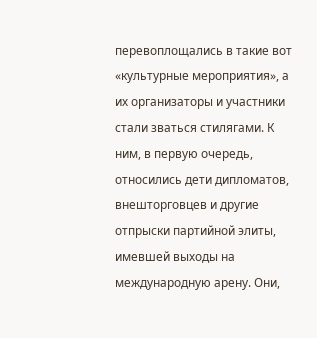перевоплощались в такие вот «культурные мероприятия», а их организаторы и участники стали зваться стилягами. К ним, в первую очередь, относились дети дипломатов, внешторговцев и другие отпрыски партийной элиты, имевшей выходы на международную арену. Они,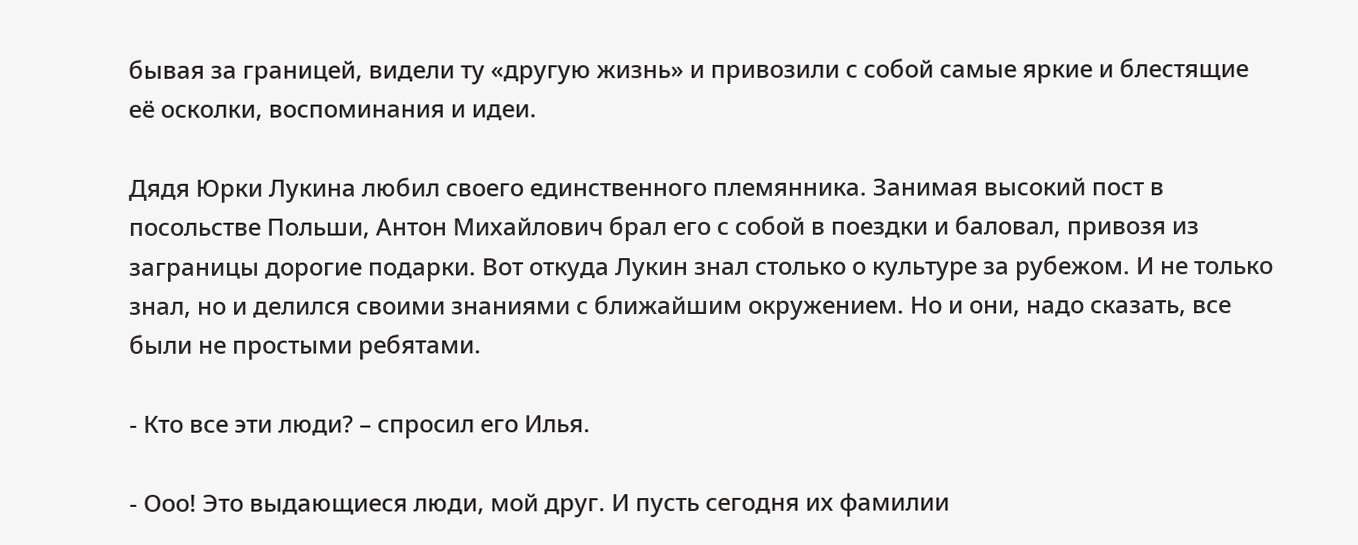бывая за границей, видели ту «другую жизнь» и привозили с собой самые яркие и блестящие её осколки, воспоминания и идеи.

Дядя Юрки Лукина любил своего единственного племянника. Занимая высокий пост в посольстве Польши, Антон Михайлович брал его с собой в поездки и баловал, привозя из заграницы дорогие подарки. Вот откуда Лукин знал столько о культуре за рубежом. И не только знал, но и делился своими знаниями с ближайшим окружением. Но и они, надо сказать, все были не простыми ребятами.

- Кто все эти люди? – спросил его Илья.

- Ооо! Это выдающиеся люди, мой друг. И пусть сегодня их фамилии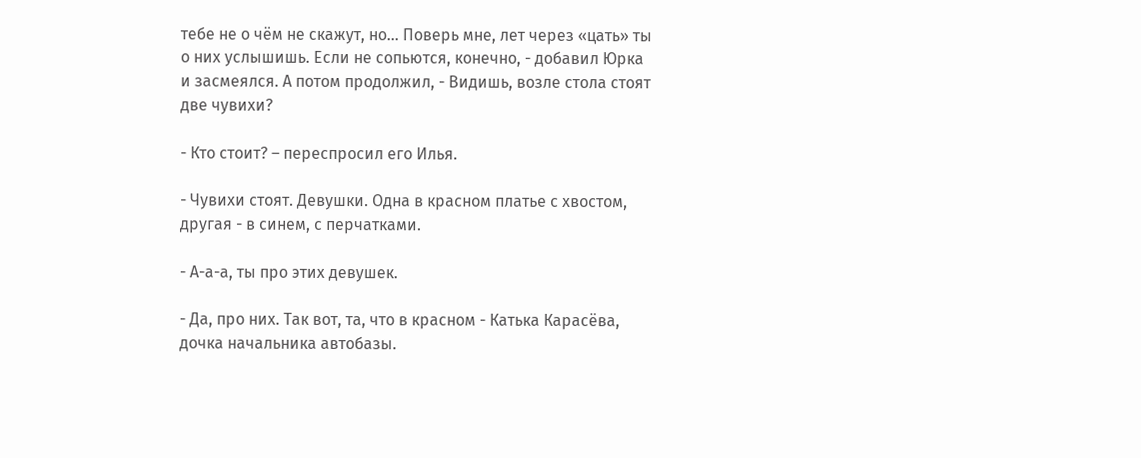тебе не о чём не скажут, но… Поверь мне, лет через «цать» ты о них услышишь. Если не сопьются, конечно, - добавил Юрка и засмеялся. А потом продолжил, - Видишь, возле стола стоят две чувихи?

- Кто стоит? – переспросил его Илья.

- Чувихи стоят. Девушки. Одна в красном платье с хвостом, другая - в синем, с перчатками.

- А-а-а, ты про этих девушек.

- Да, про них. Так вот, та, что в красном - Катька Карасёва, дочка начальника автобазы.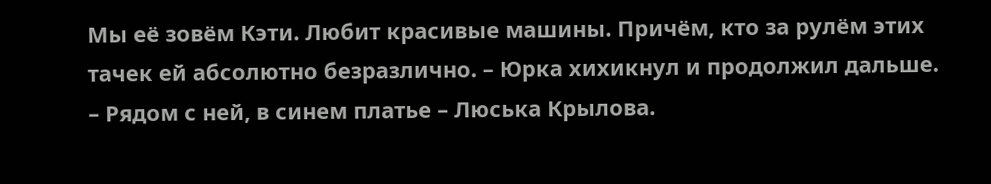Мы её зовём Кэти. Любит красивые машины. Причём, кто за рулём этих тачек ей абсолютно безразлично. – Юрка хихикнул и продолжил дальше. – Рядом с ней, в синем платье – Люська Крылова.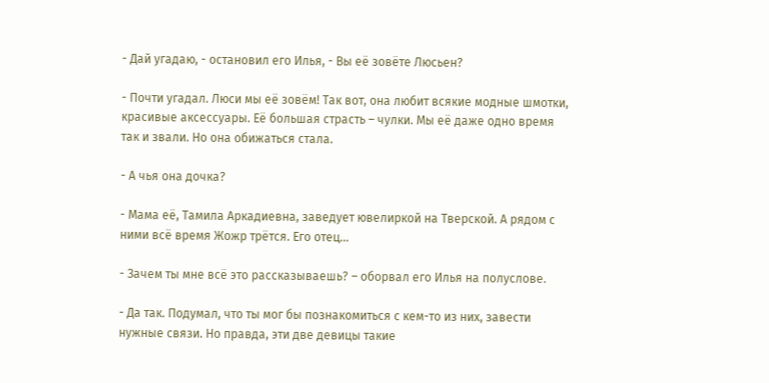- Дай угадаю, - остановил его Илья, - Вы её зовёте Люсьен?

- Почти угадал. Люси мы её зовём! Так вот, она любит всякие модные шмотки, красивые аксессуары. Её большая страсть – чулки. Мы её даже одно время так и звали. Но она обижаться стала.

- А чья она дочка?

- Мама её, Тамила Аркадиевна, заведует ювелиркой на Тверской. А рядом с ними всё время Жожр трётся. Его отец…

- Зачем ты мне всё это рассказываешь? – оборвал его Илья на полуслове.

- Да так. Подумал, что ты мог бы познакомиться с кем-то из них, завести нужные связи. Но правда, эти две девицы такие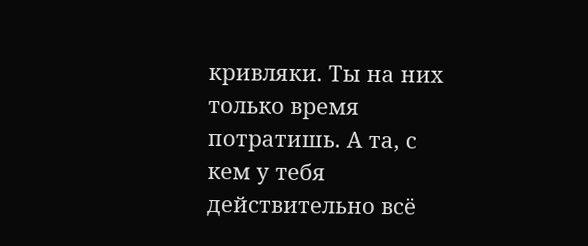кривляки. Ты на них только время потратишь. А та, с кем у тебя действительно всё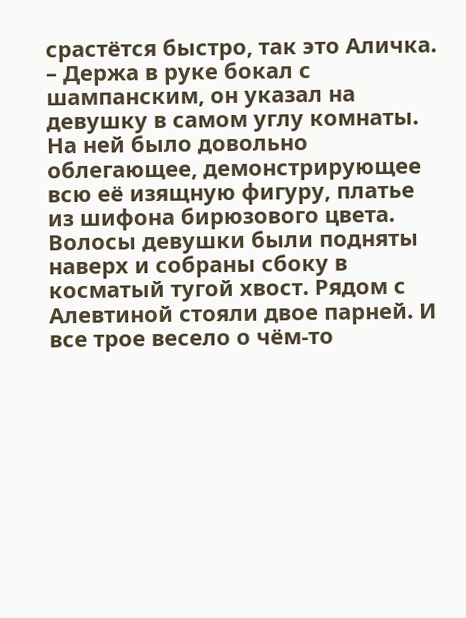срастётся быстро, так это Аличка. – Держа в руке бокал с шампанским, он указал на девушку в самом углу комнаты. На ней было довольно облегающее, демонстрирующее всю её изящную фигуру, платье из шифона бирюзового цвета. Волосы девушки были подняты наверх и собраны сбоку в косматый тугой хвост. Рядом с Алевтиной стояли двое парней. И все трое весело о чём-то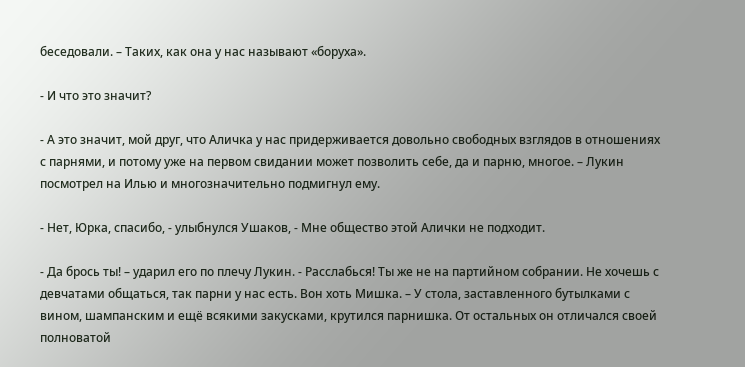беседовали. – Таких, как она у нас называют «боруха».

- И что это значит?

- А это значит, мой друг, что Аличка у нас придерживается довольно свободных взглядов в отношениях с парнями, и потому уже на первом свидании может позволить себе, да и парню, многое. – Лукин посмотрел на Илью и многозначительно подмигнул ему.

- Нет, Юрка, спасибо, - улыбнулся Ушаков, - Мне общество этой Алички не подходит.

- Да брось ты! – ударил его по плечу Лукин. - Расслабься! Ты же не на партийном собрании. Не хочешь с девчатами общаться, так парни у нас есть. Вон хоть Мишка. – У стола, заставленного бутылками с вином, шампанским и ещё всякими закусками, крутился парнишка. От остальных он отличался своей полноватой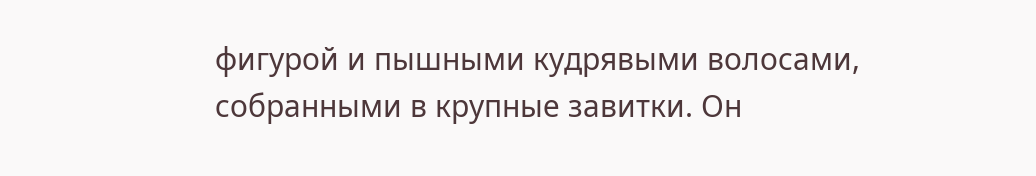фигурой и пышными кудрявыми волосами, собранными в крупные завитки. Он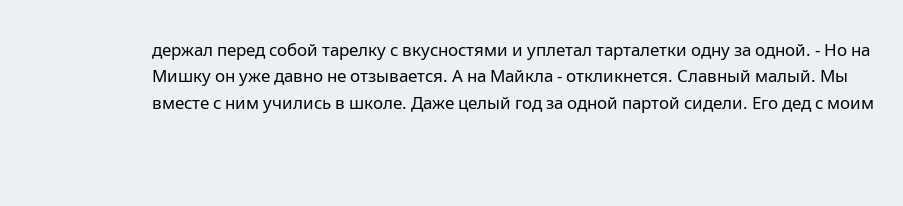держал перед собой тарелку с вкусностями и уплетал тарталетки одну за одной. - Но на Мишку он уже давно не отзывается. А на Майкла - откликнется. Славный малый. Мы вместе с ним учились в школе. Даже целый год за одной партой сидели. Его дед с моим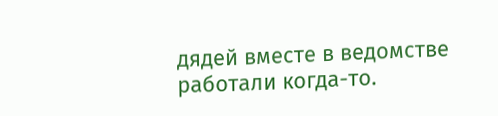дядей вместе в ведомстве работали когда-то.